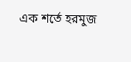এক শর্তে হরমুজ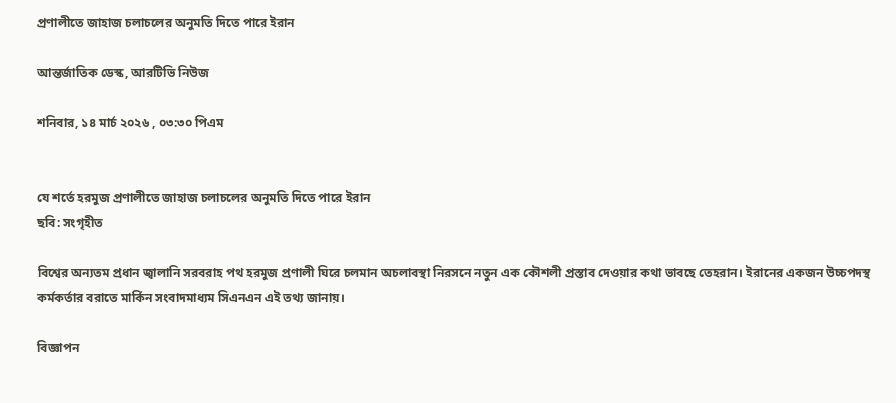প্রণালীতে জাহাজ চলাচলের অনুমতি দিতে পারে ইরান

আন্তর্জাতিক ডেস্ক, আরটিভি নিউজ

শনিবার, ১৪ মার্চ ২০২৬ , ০৩:৩০ পিএম


যে শর্তে হরমুজ প্রণালীতে জাহাজ চলাচলের অনুমতি দিতে পারে ইরান
ছবি: সংগৃহীত

বিশ্বের অন্যতম প্রধান জ্বালানি সরবরাহ পথ হরমুজ প্রণালী ঘিরে চলমান অচলাবস্থা নিরসনে নতুন এক কৌশলী প্রস্তাব দেওয়ার কথা ভাবছে তেহরান। ইরানের একজন উচ্চপদস্থ কর্মকর্তার বরাতে মার্কিন সংবাদমাধ্যম সিএনএন এই তথ্য জানায়।

বিজ্ঞাপন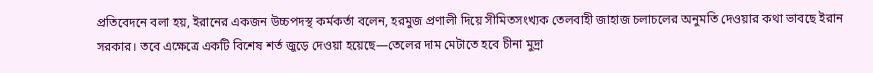প্রতিবেদনে বলা হয়, ইরানের একজন উচ্চপদস্থ কর্মকর্তা বলেন, হরমুজ প্রণালী দিয়ে সীমিতসংখ্যক তেলবাহী জাহাজ চলাচলের অনুমতি দেওয়ার কথা ভাবছে ইরান সরকার। তবে এক্ষেত্রে একটি বিশেষ শর্ত জুড়ে দেওয়া হয়েছে—তেলের দাম মেটাতে হবে চীনা মুদ্রা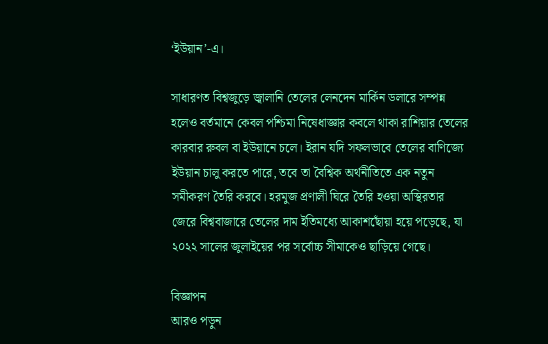‘ইউয়ান’-এ।

সাধারণত বিশ্বজুড়ে জ্বালানি তেলের লেনদেন মার্কিন ডলারে সম্পন্ন হলেও বর্তমানে কেবল পশ্চিমা নিষেধাজ্ঞার কবলে থাকা রাশিয়ার তেলের কারবার রুবল বা ইউয়ানে চলে। ইরান যদি সফলভাবে তেলের বাণিজ্যে ইউয়ান চালু করতে পারে, তবে তা বৈশ্বিক অর্থনীতিতে এক নতুন সমীকরণ তৈরি করবে। হরমুজ প্রণালী ঘিরে তৈরি হওয়া অস্থিরতার জেরে বিশ্ববাজারে তেলের দাম ইতিমধ্যে আকাশছোঁয়া হয়ে পড়েছে, যা ২০২২ সালের জুলাইয়ের পর সর্বোচ্চ সীমাকেও ছাড়িয়ে গেছে।

বিজ্ঞাপন
আরও পড়ুন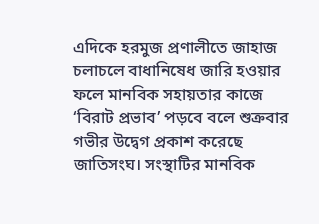এদিকে হরমুজ প্রণালীতে জাহাজ চলাচলে বাধানিষেধ জারি হওয়ার ফলে মানবিক সহায়তার কাজে ‘বিরাট প্রভাব’ পড়বে বলে শুক্রবার গভীর উদ্বেগ প্রকাশ করেছে জাতিসংঘ। সংস্থাটির মানবিক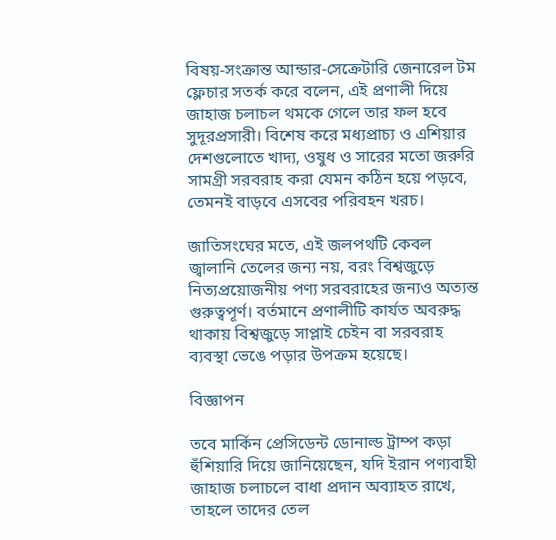বিষয়-সংক্রান্ত আন্ডার-সেক্রেটারি জেনারেল টম ফ্লেচার সতর্ক করে বলেন, এই প্রণালী দিয়ে জাহাজ চলাচল থমকে গেলে তার ফল হবে সুদূরপ্রসারী। বিশেষ করে মধ্যপ্রাচ্য ও এশিয়ার দেশগুলোতে খাদ্য, ওষুধ ও সারের মতো জরুরি সামগ্রী সরবরাহ করা যেমন কঠিন হয়ে পড়বে, তেমনই বাড়বে এসবের পরিবহন খরচ।

জাতিসংঘের মতে, এই জলপথটি কেবল জ্বালানি তেলের জন্য নয়, বরং বিশ্বজুড়ে নিত্যপ্রয়োজনীয় পণ্য সরবরাহের জন্যও অত্যন্ত গুরুত্বপূর্ণ। বর্তমানে প্রণালীটি কার্যত অবরুদ্ধ থাকায় বিশ্বজুড়ে সাপ্লাই চেইন বা সরবরাহ ব্যবস্থা ভেঙে পড়ার উপক্রম হয়েছে।

বিজ্ঞাপন

তবে মার্কিন প্রেসিডেন্ট ডোনাল্ড ট্রাম্প কড়া হুঁশিয়ারি দিয়ে জানিয়েছেন, যদি ইরান পণ্যবাহী জাহাজ চলাচলে বাধা প্রদান অব্যাহত রাখে, তাহলে তাদের তেল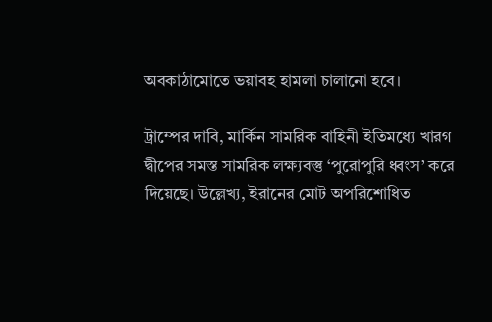অবকাঠামোতে ভয়াবহ হামলা চালানো হবে।

ট্রাম্পের দাবি, মার্কিন সামরিক বাহিনী ইতিমধ্যে খারগ দ্বীপের সমস্ত সামরিক লক্ষ্যবস্তু ‘পুরোপুরি ধ্বংস’ করে দিয়েছে। উল্লেখ্য, ইরানের মোট অপরিশোধিত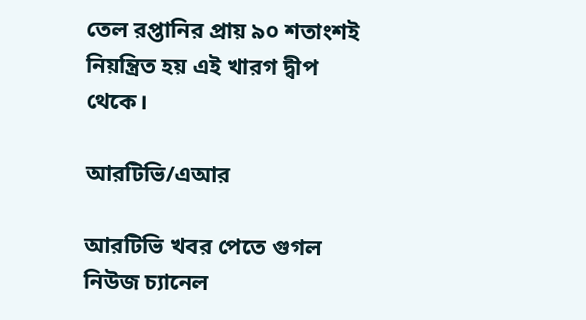তেল রপ্তানির প্রায় ৯০ শতাংশই নিয়ন্ত্রিত হয় এই খারগ দ্বীপ থেকে।

আরটিভি/এআর

আরটিভি খবর পেতে গুগল নিউজ চ্যানেল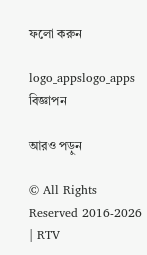ফলো করুন

logo_appslogo_apps
বিজ্ঞাপন

আরও পড়ুন

© All Rights Reserved 2016-2026 | RTV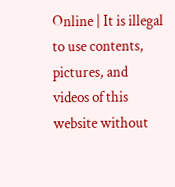Online | It is illegal to use contents, pictures, and videos of this website without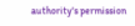authority's permission